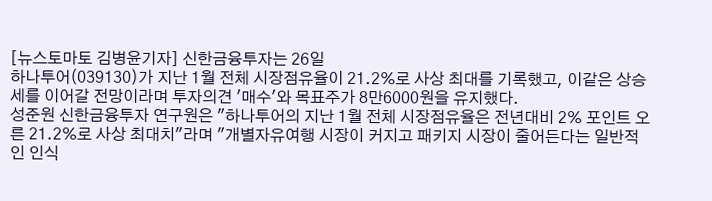[뉴스토마토 김병윤기자] 신한금융투자는 26일
하나투어(039130)가 지난 1월 전체 시장점유율이 21.2%로 사상 최대를 기록했고, 이같은 상승세를 이어갈 전망이라며 투자의견 '매수'와 목표주가 8만6000원을 유지했다.
성준원 신한금융투자 연구원은 "하나투어의 지난 1월 전체 시장점유율은 전년대비 2% 포인트 오른 21.2%로 사상 최대치"라며 "개별자유여행 시장이 커지고 패키지 시장이 줄어든다는 일반적인 인식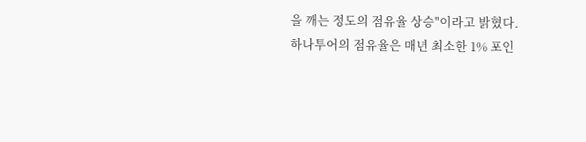을 깨는 정도의 점유율 상승"이라고 밝혔다.
하나투어의 점유율은 매년 최소한 1% 포인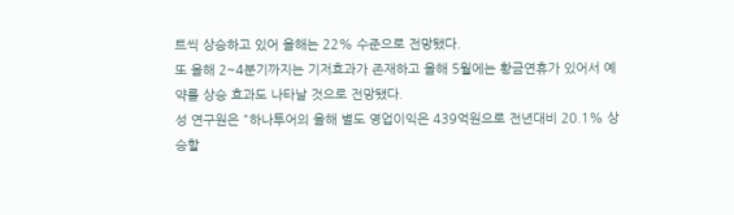트씩 상승하고 있어 올해는 22% 수준으로 전망됐다.
또 올해 2~4분기까지는 기저효과가 존재하고 올해 5월에는 황금연휴가 있어서 예약률 상승 효과도 나타날 것으로 전망됐다.
성 연구원은 "하나투어의 올해 별도 영업이익은 439억원으로 전년대비 20.1% 상승할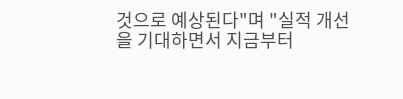것으로 예상된다"며 "실적 개선을 기대하면서 지금부터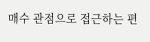매수 관점으로 접근하는 편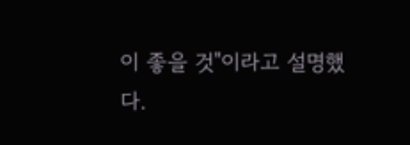이 좋을 것"이라고 설명했다.